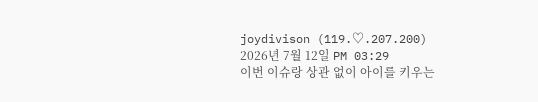joydivison (119.♡.207.200)
2026년 7월 12일 PM 03:29
이번 이슈랑 상관 없이 아이를 키우는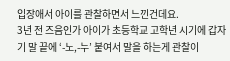입장애서 아이를 관찰하면서 느낀건데요.
3년 전 즈음인가 아이가 초등학교 고학년 시기에 갑자기 말 끝에 ‘-노,-누’ 붙여서 말을 하는게 관찰이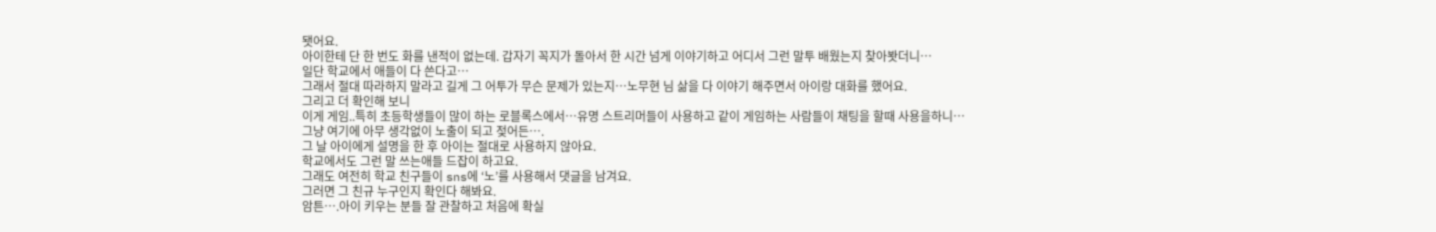됏어요.
아이한테 단 한 번도 화를 낸적이 없는데. 갑자기 꼭지가 돌아서 한 시간 넘게 이야기하고 어디서 그런 말투 배웠는지 찾아봣더니…
일단 학교에서 애들이 다 쓴다고…
그래서 절대 따라하지 말라고 길게 그 어투가 무슨 문제가 있는지…노무현 님 삶을 다 이야기 해주면서 아이랑 대화를 했어요.
그리고 더 확인해 보니
이게 게임..특히 초등학생들이 많이 하는 로블록스에서…유명 스트리머들이 사용하고 같이 게임하는 사람들이 채팅을 할때 사용을하니…
그냥 여기에 아무 생각없이 노출이 되고 젖어든….
그 날 아이에게 설명을 한 후 아이는 절대로 사용하지 않아요.
학교에서도 그런 말 쓰는애들 드잡이 하고요.
그래도 여전히 학교 친구들이 sns에 ‘노’를 사용해서 댓글을 남겨요.
그러면 그 친규 누구인지 확인다 해봐요.
암튼….아이 키우는 분들 잘 관찰하고 처음에 확실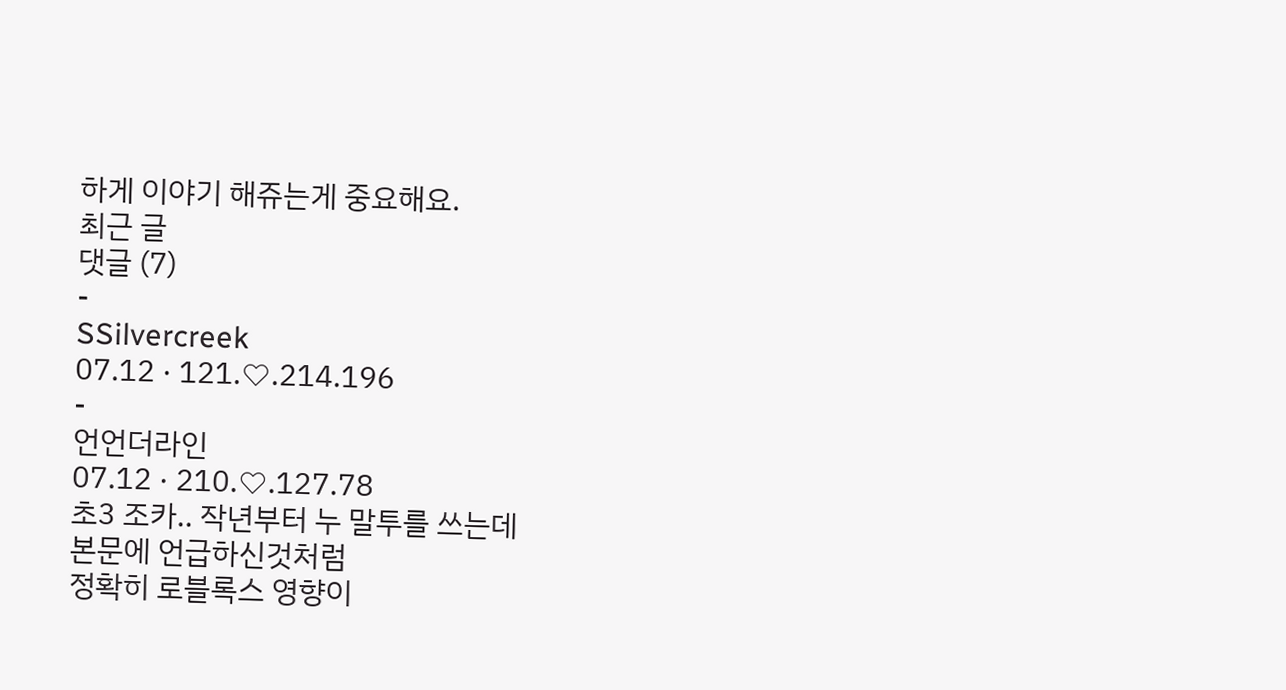하게 이야기 해쥬는게 중요해요.
최근 글
댓글 (7)
-
SSilvercreek
07.12 · 121.♡.214.196
-
언언더라인
07.12 · 210.♡.127.78
초3 조카.. 작년부터 누 말투를 쓰는데
본문에 언급하신것처럼
정확히 로블록스 영향이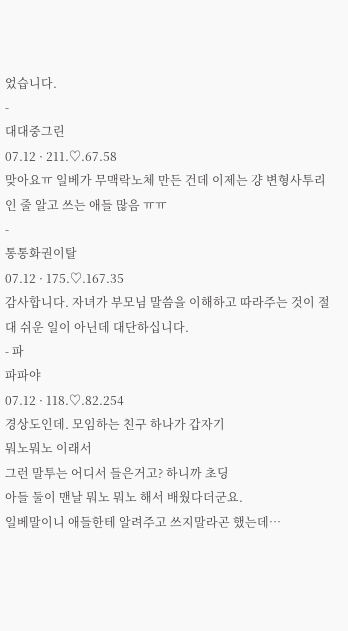었습니다.
-
대대중그린
07.12 · 211.♡.67.58
맞아요ㅠ 일베가 무맥락노체 만든 건데 이제는 걍 변형사투리인 줄 알고 쓰는 애들 많음 ㅠㅠ
-
통통화권이탈
07.12 · 175.♡.167.35
감사합니다. 자녀가 부모님 말씀을 이해하고 따라주는 것이 절대 쉬운 일이 아닌데 대단하십니다.
- 파
파파야
07.12 · 118.♡.82.254
경상도인데. 모임하는 친구 하나가 갑자기
뭐노뭐노 이래서
그런 말투는 어디서 들은거고? 하니까 초딩
아들 둘이 맨날 뭐노 뭐노 해서 배웠다더군요.
일베말이니 애들한테 알려주고 쓰지말라곤 했는데…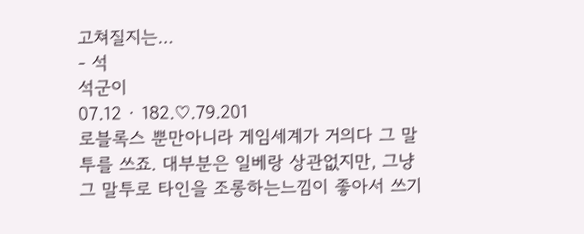고쳐질지는…
- 석
석군이
07.12 · 182.♡.79.201
로블록스 뿐만아니라 게임세계가 거의다 그 말투를 쓰죠. 대부분은 일베랑 상관없지만, 그냥 그 말투로 타인을 조롱하는느낌이 좋아서 쓰기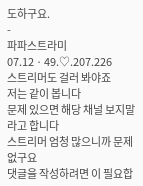도하구요.
-
파파스트라미
07.12 · 49.♡.207.226
스트리머도 걸러 봐야죠
저는 같이 봅니다
문제 있으면 해당 채널 보지말라고 합니다
스트리머 엄청 많으니까 문제 없구요
댓글을 작성하려면 이 필요합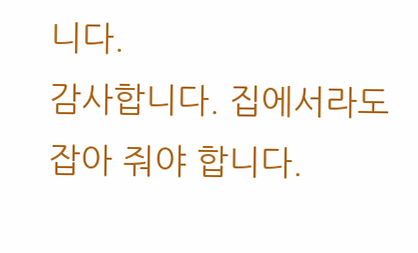니다.
감사합니다. 집에서라도 잡아 줘야 합니다.